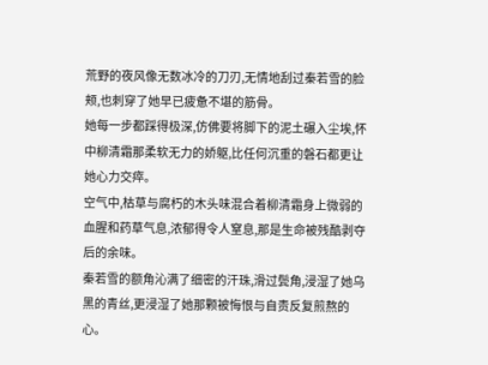荒野的夜风像无数冰冷的刀刃,无情地刮过秦若雪的脸颊,也刺穿了她早已疲惫不堪的筋骨。
她每一步都踩得极深,仿佛要将脚下的泥土碾入尘埃,怀中柳清霜那柔软无力的娇躯,比任何沉重的磐石都更让她心力交瘁。
空气中,枯草与腐朽的木头味混合着柳清霜身上微弱的血腥和药草气息,浓郁得令人窒息,那是生命被残酷剥夺后的余味。
秦若雪的额角沁满了细密的汗珠,滑过鬓角,浸湿了她乌黑的青丝,更浸湿了她那颗被悔恨与自责反复煎熬的心。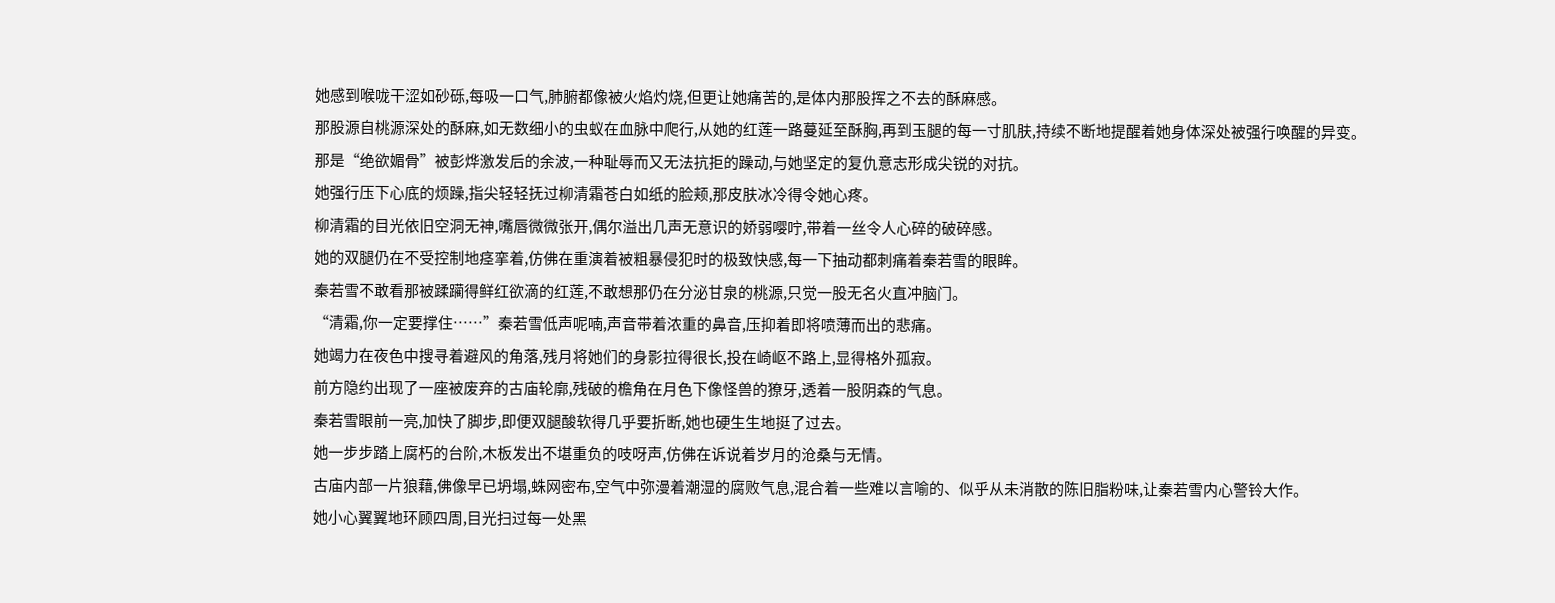她感到喉咙干涩如砂砾,每吸一口气,肺腑都像被火焰灼烧,但更让她痛苦的,是体内那股挥之不去的酥麻感。
那股源自桃源深处的酥麻,如无数细小的虫蚁在血脉中爬行,从她的红莲一路蔓延至酥胸,再到玉腿的每一寸肌肤,持续不断地提醒着她身体深处被强行唤醒的异变。
那是“绝欲媚骨”被彭烨激发后的余波,一种耻辱而又无法抗拒的躁动,与她坚定的复仇意志形成尖锐的对抗。
她强行压下心底的烦躁,指尖轻轻抚过柳清霜苍白如纸的脸颊,那皮肤冰冷得令她心疼。
柳清霜的目光依旧空洞无神,嘴唇微微张开,偶尔溢出几声无意识的娇弱嘤咛,带着一丝令人心碎的破碎感。
她的双腿仍在不受控制地痉挛着,仿佛在重演着被粗暴侵犯时的极致快感,每一下抽动都刺痛着秦若雪的眼眸。
秦若雪不敢看那被蹂躏得鲜红欲滴的红莲,不敢想那仍在分泌甘泉的桃源,只觉一股无名火直冲脑门。
“清霜,你一定要撑住……”秦若雪低声呢喃,声音带着浓重的鼻音,压抑着即将喷薄而出的悲痛。
她竭力在夜色中搜寻着避风的角落,残月将她们的身影拉得很长,投在崎岖不路上,显得格外孤寂。
前方隐约出现了一座被废弃的古庙轮廓,残破的檐角在月色下像怪兽的獠牙,透着一股阴森的气息。
秦若雪眼前一亮,加快了脚步,即便双腿酸软得几乎要折断,她也硬生生地挺了过去。
她一步步踏上腐朽的台阶,木板发出不堪重负的吱呀声,仿佛在诉说着岁月的沧桑与无情。
古庙内部一片狼藉,佛像早已坍塌,蛛网密布,空气中弥漫着潮湿的腐败气息,混合着一些难以言喻的、似乎从未消散的陈旧脂粉味,让秦若雪内心警铃大作。
她小心翼翼地环顾四周,目光扫过每一处黑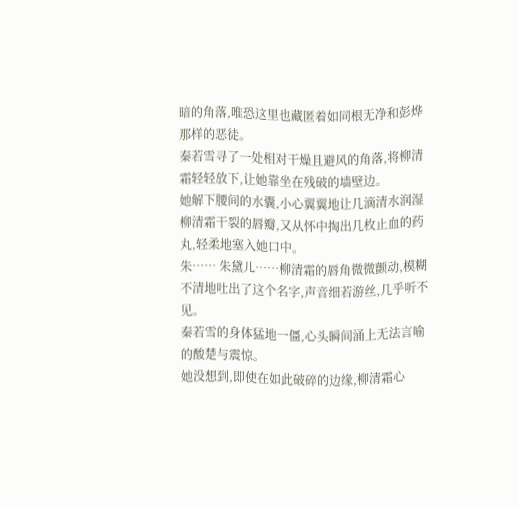暗的角落,唯恐这里也藏匿着如同根无净和彭烨那样的恶徒。
秦若雪寻了一处相对干燥且避风的角落,将柳清霜轻轻放下,让她靠坐在残破的墙壁边。
她解下腰间的水囊,小心翼翼地让几滴清水润湿柳清霜干裂的唇瓣,又从怀中掏出几枚止血的药丸,轻柔地塞入她口中。
朱…… 朱黛儿……柳清霜的唇角微微颤动,模糊不清地吐出了这个名字,声音细若游丝,几乎听不见。
秦若雪的身体猛地一僵,心头瞬间涌上无法言喻的酸楚与震惊。
她没想到,即使在如此破碎的边缘,柳清霜心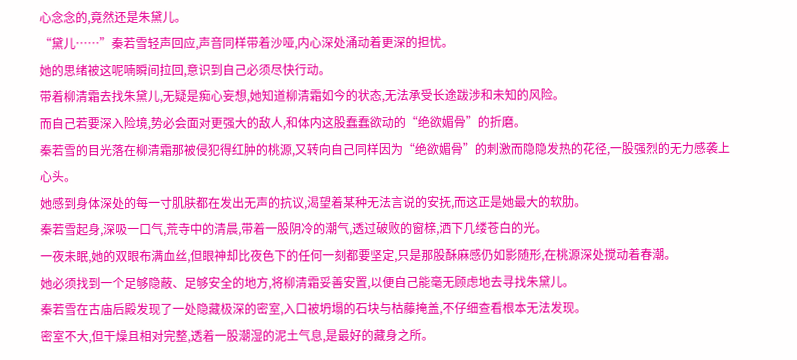心念念的,竟然还是朱黛儿。
“黛儿……”秦若雪轻声回应,声音同样带着沙哑,内心深处涌动着更深的担忧。
她的思绪被这呢喃瞬间拉回,意识到自己必须尽快行动。
带着柳清霜去找朱黛儿,无疑是痴心妄想,她知道柳清霜如今的状态,无法承受长途跋涉和未知的风险。
而自己若要深入险境,势必会面对更强大的敌人,和体内这股蠢蠢欲动的“绝欲媚骨”的折磨。
秦若雪的目光落在柳清霜那被侵犯得红肿的桃源,又转向自己同样因为“绝欲媚骨”的刺激而隐隐发热的花径,一股强烈的无力感袭上心头。
她感到身体深处的每一寸肌肤都在发出无声的抗议,渴望着某种无法言说的安抚,而这正是她最大的软肋。
秦若雪起身,深吸一口气,荒寺中的清晨,带着一股阴冷的潮气,透过破败的窗榇,洒下几缕苍白的光。
一夜未眠,她的双眼布满血丝,但眼神却比夜色下的任何一刻都要坚定,只是那股酥麻感仍如影随形,在桃源深处搅动着春潮。
她必须找到一个足够隐蔽、足够安全的地方,将柳清霜妥善安置,以便自己能毫无顾虑地去寻找朱黛儿。
秦若雪在古庙后殿发现了一处隐藏极深的密室,入口被坍塌的石块与枯藤掩盖,不仔细查看根本无法发现。
密室不大,但干燥且相对完整,透着一股潮湿的泥土气息,是最好的藏身之所。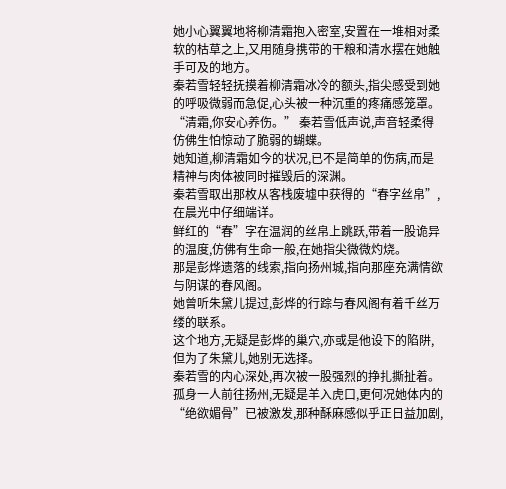她小心翼翼地将柳清霜抱入密室,安置在一堆相对柔软的枯草之上,又用随身携带的干粮和清水摆在她触手可及的地方。
秦若雪轻轻抚摸着柳清霜冰冷的额头,指尖感受到她的呼吸微弱而急促,心头被一种沉重的疼痛感笼罩。
“清霜,你安心养伤。” 秦若雪低声说,声音轻柔得仿佛生怕惊动了脆弱的蝴蝶。
她知道,柳清霜如今的状况,已不是简单的伤病,而是精神与肉体被同时摧毁后的深渊。
秦若雪取出那枚从客栈废墟中获得的“春字丝帛”,在晨光中仔细端详。
鲜红的“春”字在温润的丝帛上跳跃,带着一股诡异的温度,仿佛有生命一般,在她指尖微微灼烧。
那是彭烨遗落的线索,指向扬州城,指向那座充满情欲与阴谋的春风阁。
她曾听朱黛儿提过,彭烨的行踪与春风阁有着千丝万缕的联系。
这个地方,无疑是彭烨的巢穴,亦或是他设下的陷阱,但为了朱黛儿,她别无选择。
秦若雪的内心深处,再次被一股强烈的挣扎撕扯着。
孤身一人前往扬州,无疑是羊入虎口,更何况她体内的“绝欲媚骨”已被激发,那种酥麻感似乎正日益加剧,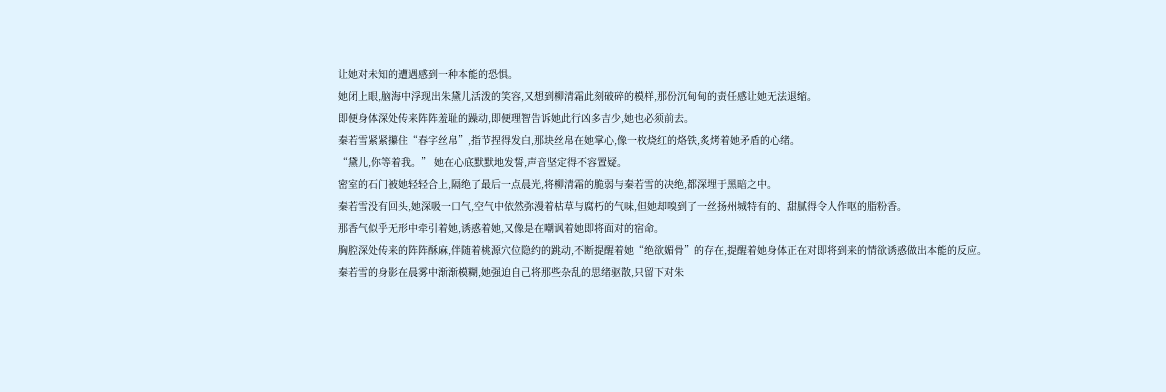让她对未知的遭遇感到一种本能的恐惧。
她闭上眼,脑海中浮现出朱黛儿活泼的笑容,又想到柳清霜此刻破碎的模样,那份沉甸甸的责任感让她无法退缩。
即便身体深处传来阵阵羞耻的躁动,即便理智告诉她此行凶多吉少,她也必须前去。
秦若雪紧紧攥住“春字丝帛”,指节捏得发白,那块丝帛在她掌心,像一枚烧红的烙铁,炙烤着她矛盾的心绪。
“黛儿,你等着我。” 她在心底默默地发誓,声音坚定得不容置疑。
密室的石门被她轻轻合上,隔绝了最后一点晨光,将柳清霜的脆弱与秦若雪的决绝,都深埋于黑暗之中。
秦若雪没有回头,她深吸一口气,空气中依然弥漫着枯草与腐朽的气味,但她却嗅到了一丝扬州城特有的、甜腻得令人作呕的脂粉香。
那香气似乎无形中牵引着她,诱惑着她,又像是在嘲讽着她即将面对的宿命。
胸腔深处传来的阵阵酥麻,伴随着桃源穴位隐约的跳动,不断提醒着她“绝欲媚骨”的存在,提醒着她身体正在对即将到来的情欲诱惑做出本能的反应。
秦若雪的身影在晨雾中渐渐模糊,她强迫自己将那些杂乱的思绪驱散,只留下对朱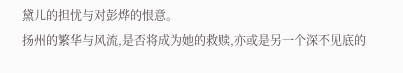黛儿的担忧与对彭烨的恨意。
扬州的繁华与风流,是否将成为她的救赎,亦或是另一个深不见底的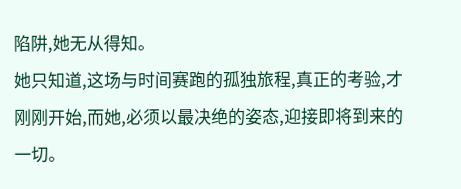陷阱,她无从得知。
她只知道,这场与时间赛跑的孤独旅程,真正的考验,才刚刚开始,而她,必须以最决绝的姿态,迎接即将到来的一切。